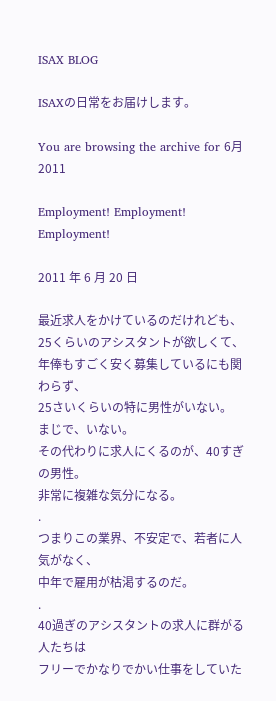ISAX BLOG

ISAXの日常をお届けします。

You are browsing the archive for 6月2011

Employment! Employment! Employment!

2011 年 6 月 20 日

最近求人をかけているのだけれども、
25くらいのアシスタントが欲しくて、
年俸もすごく安く募集しているにも関わらず、
25さいくらいの特に男性がいない。
まじで、いない。
その代わりに求人にくるのが、40すぎの男性。
非常に複雑な気分になる。
.
つまりこの業界、不安定で、若者に人気がなく、
中年で雇用が枯渇するのだ。
.
40過ぎのアシスタントの求人に群がる人たちは
フリーでかなりでかい仕事をしていた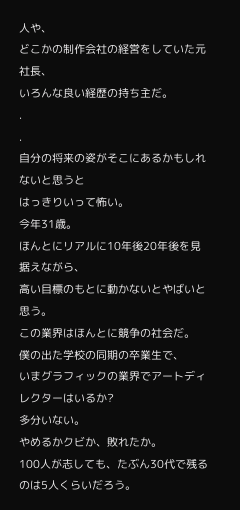人や、
どこかの制作会社の経営をしていた元社長、
いろんな良い経歴の持ち主だ。
.
.
自分の将来の姿がそこにあるかもしれないと思うと
はっきりいって怖い。
今年31歳。
ほんとにリアルに10年後20年後を見据えながら、
高い目標のもとに動かないとやばいと思う。
この業界はほんとに競争の社会だ。
僕の出た学校の同期の卒業生で、
いまグラフィックの業界でアートディレクターはいるか?
多分いない。
やめるかクビか、敗れたか。
100人が志しても、たぶん30代で残るのは5人くらいだろう。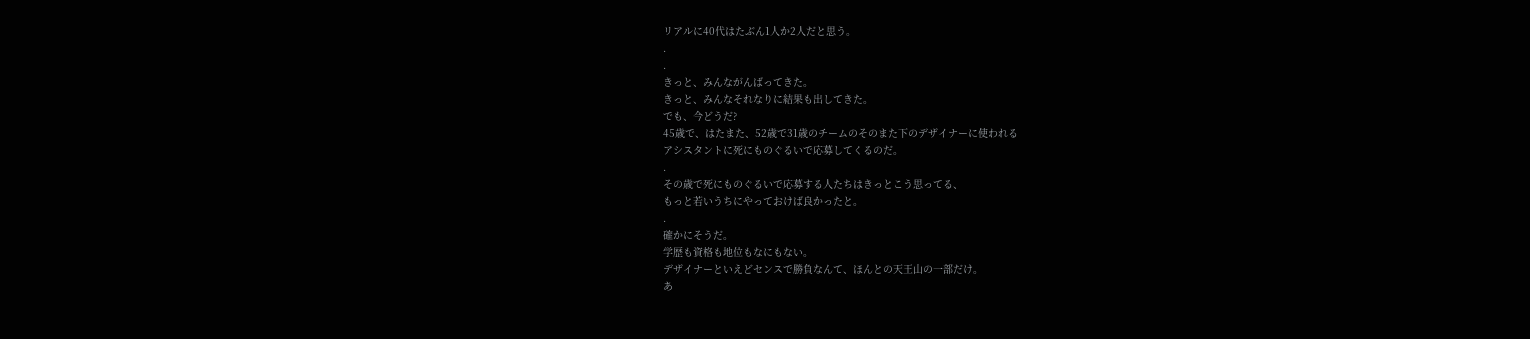リアルに40代はたぶん1人か2人だと思う。
.
.
きっと、みんながんばってきた。
きっと、みんなそれなりに結果も出してきた。
でも、今どうだ?
45歳で、はたまた、52歳で31歳のチームのそのまた下のデザイナーに使われる
アシスタントに死にものぐるいで応募してくるのだ。
.
その歳で死にものぐるいで応募する人たちはきっとこう思ってる、
もっと若いうちにやっておけば良かったと。
.
確かにそうだ。
学歴も資格も地位もなにもない。
デザイナーといえどセンスで勝負なんて、ほんとの天王山の一部だけ。
あ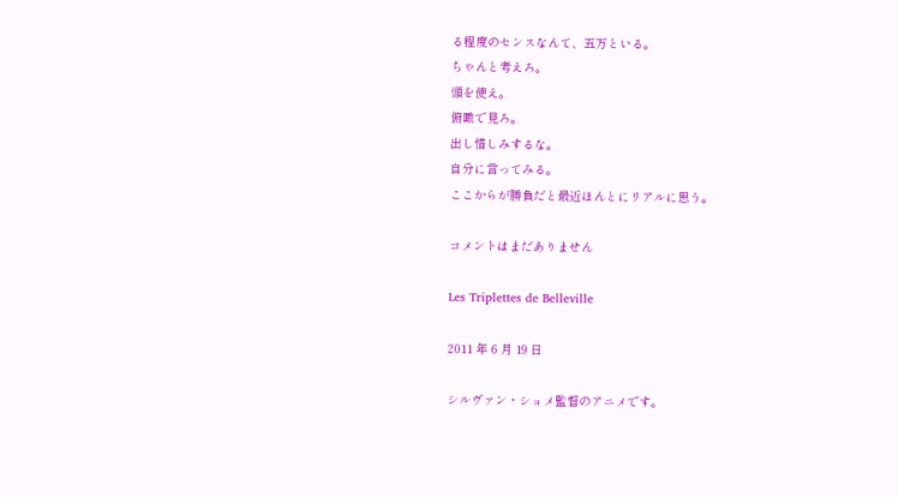る程度のセンスなんて、五万といる。
ちゃんと考えろ。
頭を使え。
俯瞰で見ろ。
出し惜しみするな。
自分に言ってみる。
ここからが勝負だと最近ほんとにリアルに思う。

コメントはまだありません

Les Triplettes de Belleville

2011 年 6 月 19 日

シルヴァン・ショメ監督のアニメです。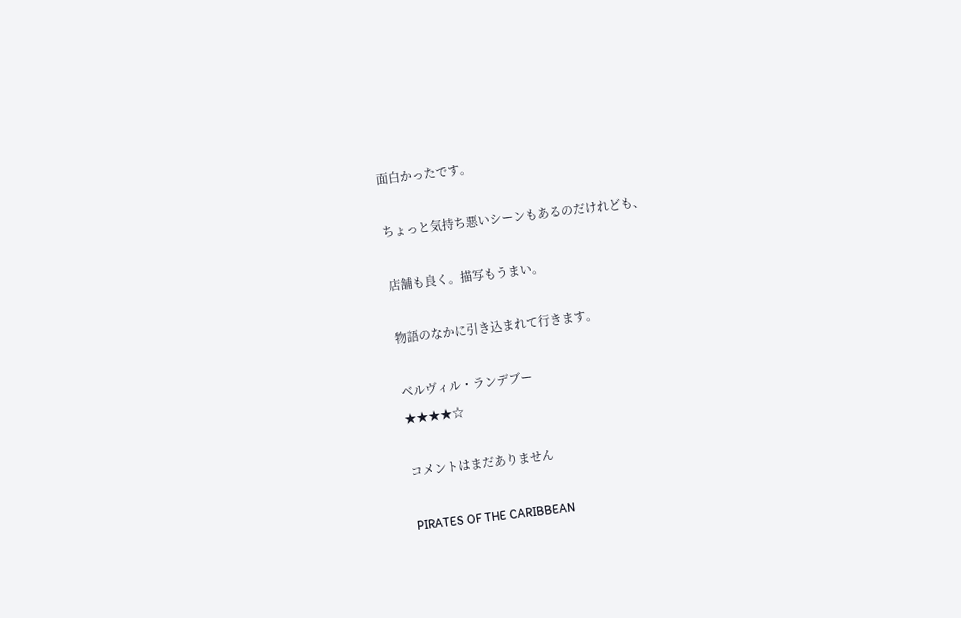面白かったです。

ちょっと気持ち悪いシーンもあるのだけれども、

店舗も良く。描写もうまい。

物語のなかに引き込まれて行きます。

ベルヴィル・ランデブー
★★★★☆

コメントはまだありません

PIRATES OF THE CARIBBEAN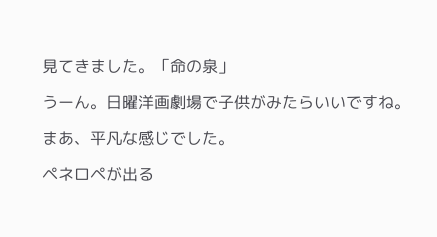見てきました。「命の泉」

うーん。日曜洋画劇場で子供がみたらいいですね。

まあ、平凡な感じでした。

ペネロペが出る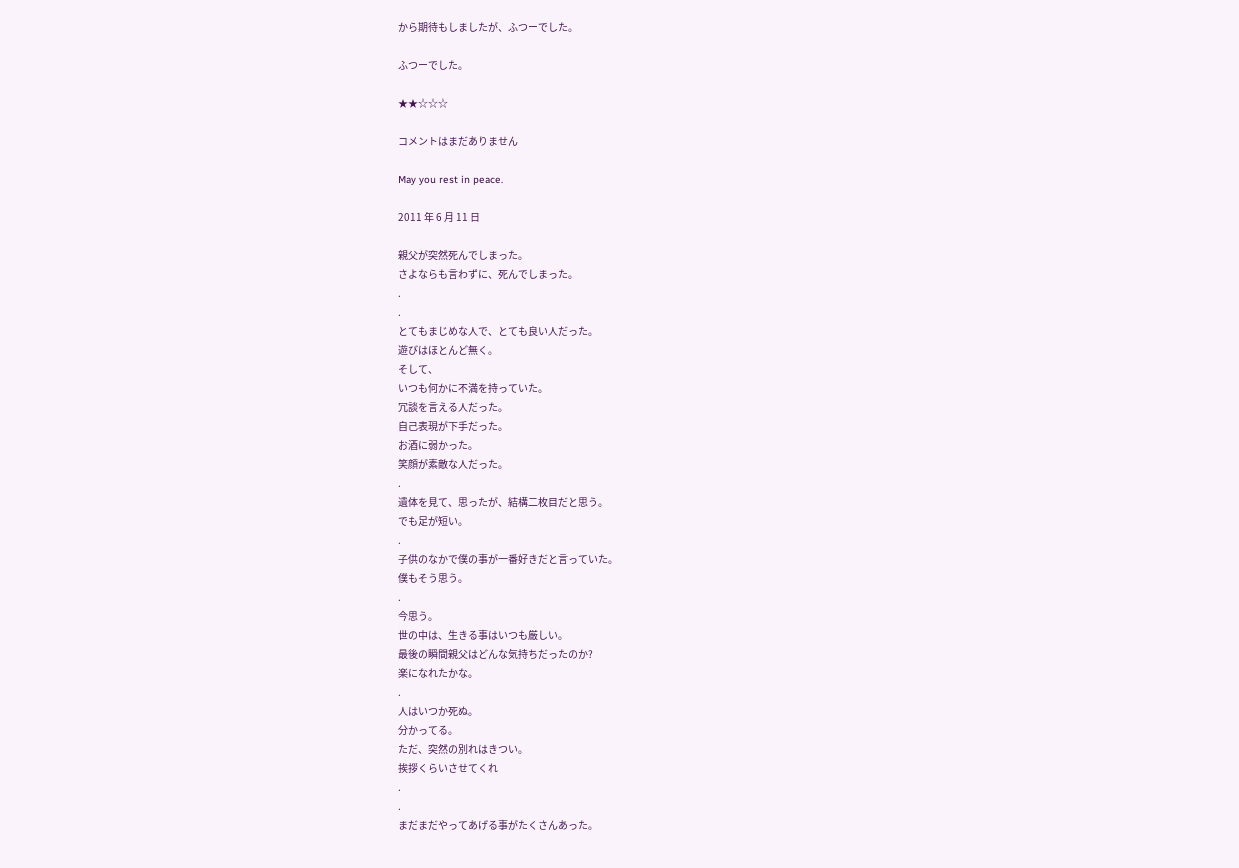から期待もしましたが、ふつーでした。

ふつーでした。

★★☆☆☆

コメントはまだありません

May you rest in peace.

2011 年 6 月 11 日

親父が突然死んでしまった。
さよならも言わずに、死んでしまった。
.
.
とてもまじめな人で、とても良い人だった。
遊びはほとんど無く。
そして、
いつも何かに不満を持っていた。
冗談を言える人だった。
自己表現が下手だった。
お酒に弱かった。
笑顔が素敵な人だった。
.
遺体を見て、思ったが、結構二枚目だと思う。
でも足が短い。
.
子供のなかで僕の事が一番好きだと言っていた。
僕もそう思う。
.
今思う。
世の中は、生きる事はいつも厳しい。
最後の瞬間親父はどんな気持ちだったのか?
楽になれたかな。
.
人はいつか死ぬ。
分かってる。
ただ、突然の別れはきつい。
挨拶くらいさせてくれ
.
.
まだまだやってあげる事がたくさんあった。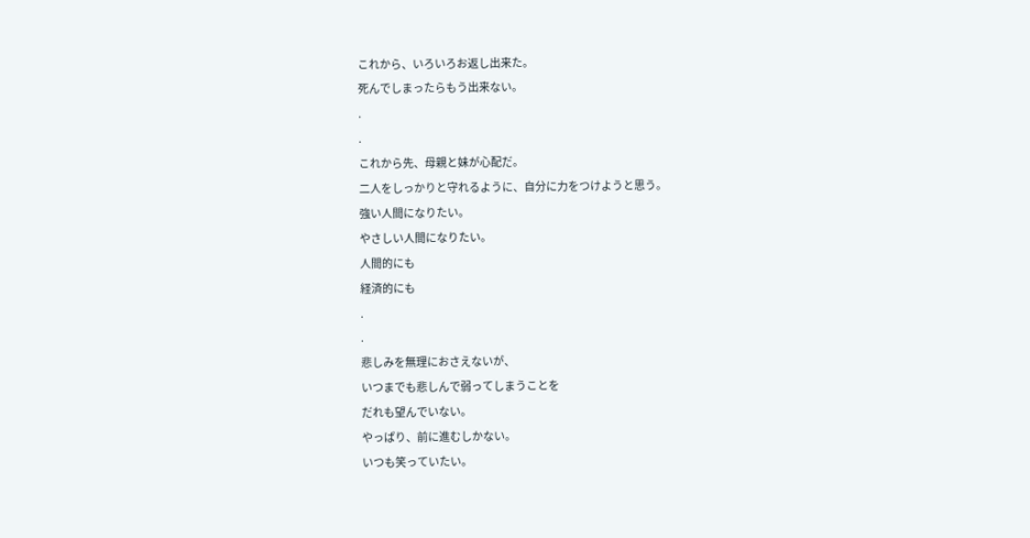これから、いろいろお返し出来た。
死んでしまったらもう出来ない。
.
.
これから先、母親と妹が心配だ。
二人をしっかりと守れるように、自分に力をつけようと思う。
強い人間になりたい。
やさしい人間になりたい。
人間的にも
経済的にも
.
.
悲しみを無理におさえないが、
いつまでも悲しんで弱ってしまうことを
だれも望んでいない。
やっぱり、前に進むしかない。
いつも笑っていたい。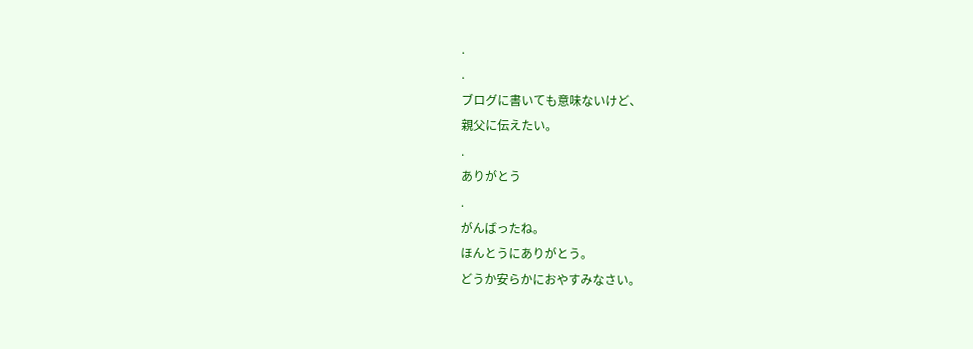.
.
ブログに書いても意味ないけど、
親父に伝えたい。
.
ありがとう
.
がんばったね。
ほんとうにありがとう。
どうか安らかにおやすみなさい。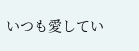いつも愛してい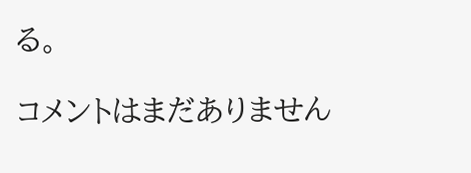る。

コメントはまだありません